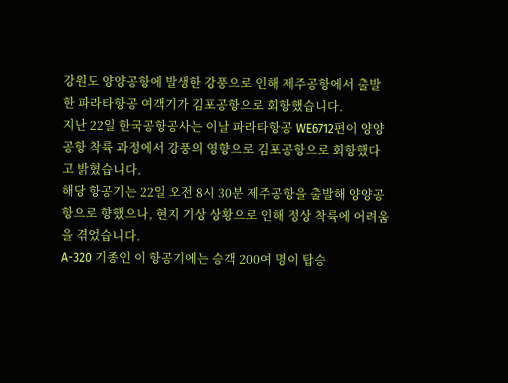강원도 양양공항에 발생한 강풍으로 인해 제주공항에서 출발한 파라타항공 여객기가 김포공항으로 회항했습니다.
지난 22일 한국공항공사는 이날 파라타항공 WE6712편이 양양공항 착륙 과정에서 강풍의 영향으로 김포공항으로 회항했다고 밝혔습니다.
해당 항공기는 22일 오전 8시 30분 제주공항을 출발해 양양공항으로 향했으나, 현지 기상 상황으로 인해 정상 착륙에 어려움을 겪었습니다.
A-320 기종인 이 항공기에는 승객 200여 명이 탑승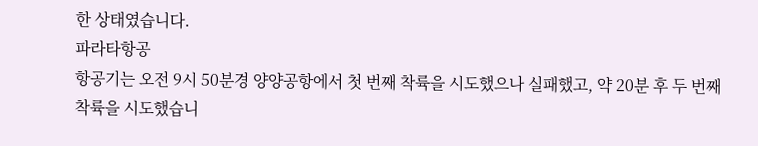한 상태였습니다.
파라타항공
항공기는 오전 9시 50분경 양양공항에서 첫 번째 착륙을 시도했으나 실패했고, 약 20분 후 두 번째 착륙을 시도했습니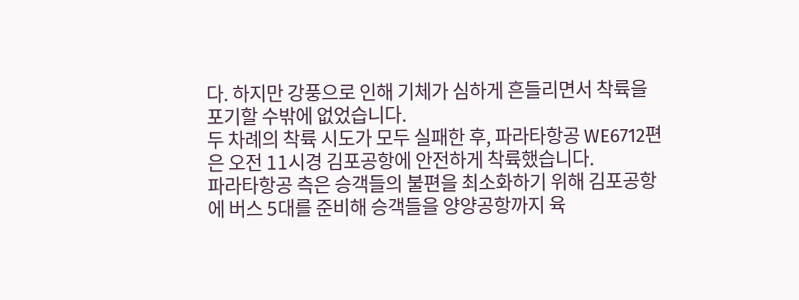다. 하지만 강풍으로 인해 기체가 심하게 흔들리면서 착륙을 포기할 수밖에 없었습니다.
두 차례의 착륙 시도가 모두 실패한 후, 파라타항공 WE6712편은 오전 11시경 김포공항에 안전하게 착륙했습니다.
파라타항공 측은 승객들의 불편을 최소화하기 위해 김포공항에 버스 5대를 준비해 승객들을 양양공항까지 육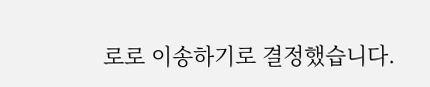로로 이송하기로 결정했습니다.